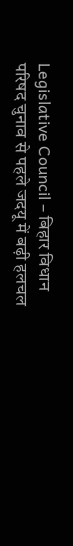Legislative Council – बिहार विधान परिषद चुनाव से पहले जदयू में बढ़ी हलचल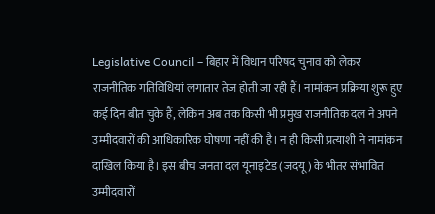Legislative Council – बिहार में विधान परिषद चुनाव को लेकर राजनीतिक गतिविधियां लगातार तेज होती जा रही हैं। नामांकन प्रक्रिया शुरू हुए कई दिन बीत चुके हैं, लेकिन अब तक किसी भी प्रमुख राजनीतिक दल ने अपने उम्मीदवारों की आधिकारिक घोषणा नहीं की है। न ही किसी प्रत्याशी ने नामांकन दाखिल किया है। इस बीच जनता दल यूनाइटेड (जदयू) के भीतर संभावित उम्मीदवारों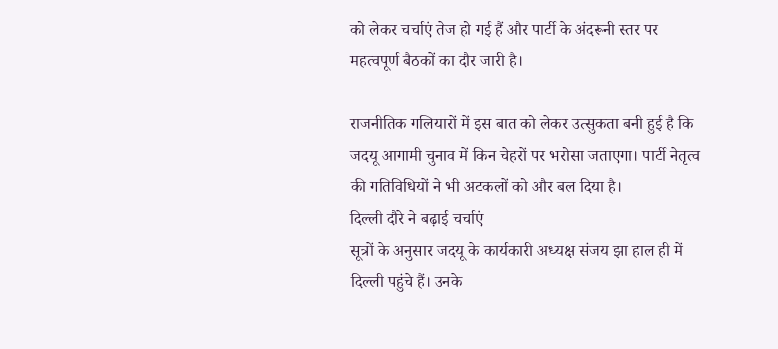को लेकर चर्चाएं तेज हो गई हैं और पार्टी के अंदरूनी स्तर पर महत्वपूर्ण बैठकों का दौर जारी है।

राजनीतिक गलियारों में इस बात को लेकर उत्सुकता बनी हुई है कि जदयू आगामी चुनाव में किन चेहरों पर भरोसा जताएगा। पार्टी नेतृत्व की गतिविधियों ने भी अटकलों को और बल दिया है।
दिल्ली दौरे ने बढ़ाई चर्चाएं
सूत्रों के अनुसार जदयू के कार्यकारी अध्यक्ष संजय झा हाल ही में दिल्ली पहुंचे हैं। उनके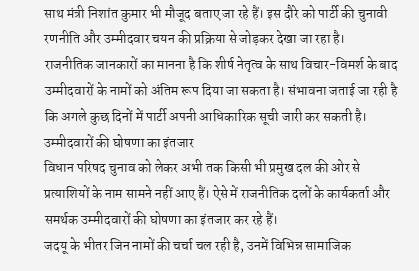साथ मंत्री निशांत कुमार भी मौजूद बताए जा रहे हैं। इस दौरे को पार्टी की चुनावी रणनीति और उम्मीदवार चयन की प्रक्रिया से जोड़कर देखा जा रहा है।
राजनीतिक जानकारों का मानना है कि शीर्ष नेतृत्व के साथ विचार-विमर्श के बाद उम्मीदवारों के नामों को अंतिम रूप दिया जा सकता है। संभावना जताई जा रही है कि अगले कुछ दिनों में पार्टी अपनी आधिकारिक सूची जारी कर सकती है।
उम्मीदवारों की घोषणा का इंतजार
विधान परिषद चुनाव को लेकर अभी तक किसी भी प्रमुख दल की ओर से प्रत्याशियों के नाम सामने नहीं आए हैं। ऐसे में राजनीतिक दलों के कार्यकर्ता और समर्थक उम्मीदवारों की घोषणा का इंतजार कर रहे हैं।
जदयू के भीतर जिन नामों की चर्चा चल रही है, उनमें विभिन्न सामाजिक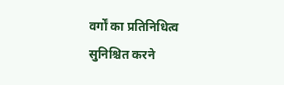वर्गों का प्रतिनिधित्व सुनिश्चित करने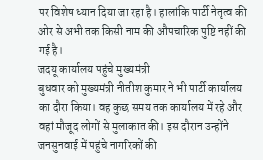पर विशेष ध्यान दिया जा रहा है। हालांकि पार्टी नेतृत्व की ओर से अभी तक किसी नाम की औपचारिक पुष्टि नहीं की गई है।
जदयू कार्यालय पहुंचे मुख्यमंत्री
बुधवार को मुख्यमंत्री नीतीश कुमार ने भी पार्टी कार्यालय का दौरा किया। वह कुछ समय तक कार्यालय में रहे और वहां मौजूद लोगों से मुलाकात की। इस दौरान उन्होंने जनसुनवाई में पहुंचे नागरिकों की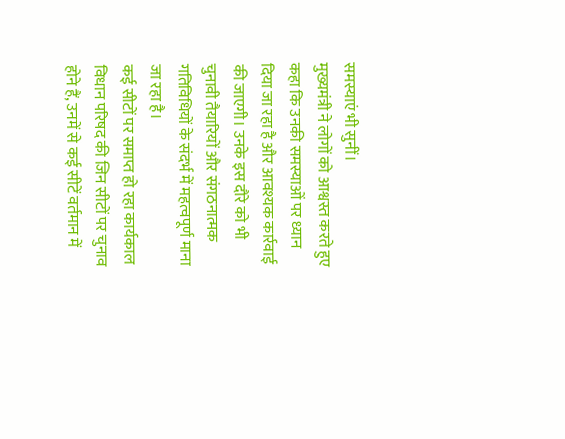समस्याएं भी सुनीं।
मुख्यमंत्री ने लोगों को आश्वस्त करते हुए कहा कि उनकी समस्याओं पर ध्यान दिया जा रहा है और आवश्यक कार्रवाई की जाएगी। उनके इस दौरे को भी चुनावी तैयारियों और संगठनात्मक गतिविधियों के संदर्भ में महत्वपूर्ण माना जा रहा है।
कई सीटों पर समाप्त हो रहा कार्यकाल
विधान परिषद की जिन सीटों पर चुनाव होने हैं, उनमें से कई सीटें वर्तमान में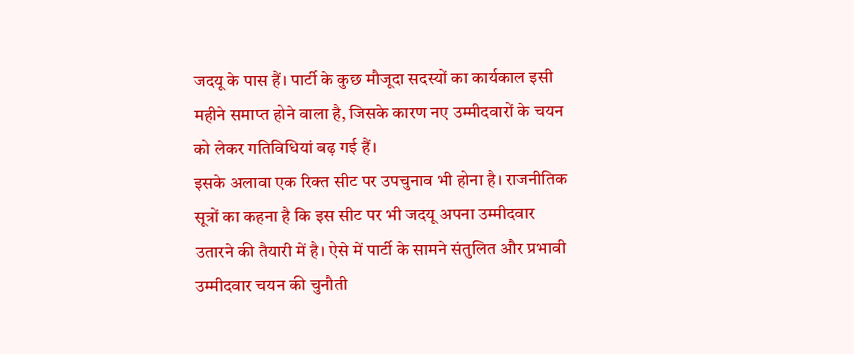जदयू के पास हैं। पार्टी के कुछ मौजूदा सदस्यों का कार्यकाल इसी महीने समाप्त होने वाला है, जिसके कारण नए उम्मीदवारों के चयन को लेकर गतिविधियां बढ़ गई हैं।
इसके अलावा एक रिक्त सीट पर उपचुनाव भी होना है। राजनीतिक सूत्रों का कहना है कि इस सीट पर भी जदयू अपना उम्मीदवार उतारने की तैयारी में है। ऐसे में पार्टी के सामने संतुलित और प्रभावी उम्मीदवार चयन की चुनौती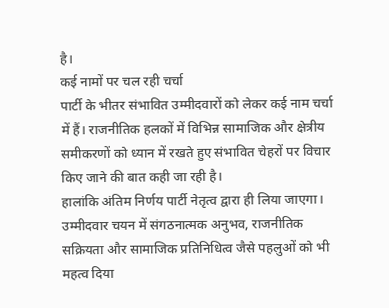है।
कई नामों पर चल रही चर्चा
पार्टी के भीतर संभावित उम्मीदवारों को लेकर कई नाम चर्चा में हैं। राजनीतिक हलकों में विभिन्न सामाजिक और क्षेत्रीय समीकरणों को ध्यान में रखते हुए संभावित चेहरों पर विचार किए जाने की बात कही जा रही है।
हालांकि अंतिम निर्णय पार्टी नेतृत्व द्वारा ही लिया जाएगा। उम्मीदवार चयन में संगठनात्मक अनुभव, राजनीतिक सक्रियता और सामाजिक प्रतिनिधित्व जैसे पहलुओं को भी महत्व दिया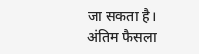जा सकता है।
अंतिम फैसला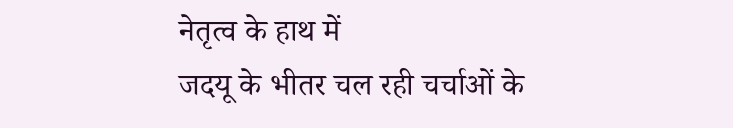नेतृत्व के हाथ में
जदयू के भीतर चल रही चर्चाओं के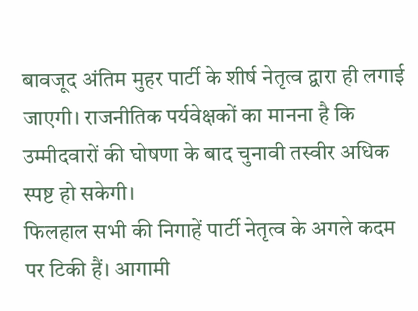बावजूद अंतिम मुहर पार्टी के शीर्ष नेतृत्व द्वारा ही लगाई जाएगी। राजनीतिक पर्यवेक्षकों का मानना है कि उम्मीदवारों की घोषणा के बाद चुनावी तस्वीर अधिक स्पष्ट हो सकेगी।
फिलहाल सभी की निगाहें पार्टी नेतृत्व के अगले कदम पर टिकी हैं। आगामी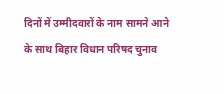दिनों में उम्मीदवारों के नाम सामने आने के साथ बिहार विधान परिषद चुनाव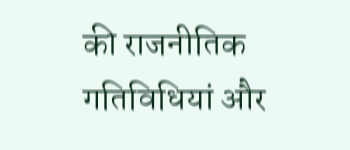की राजनीतिक गतिविधियां और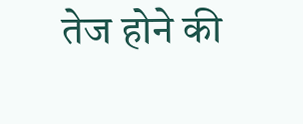तेज होने की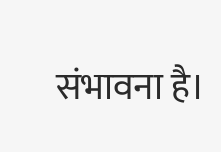संभावना है।